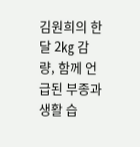김원희의 한 달 2㎏ 감량, 함께 언급된 부종과 생활 습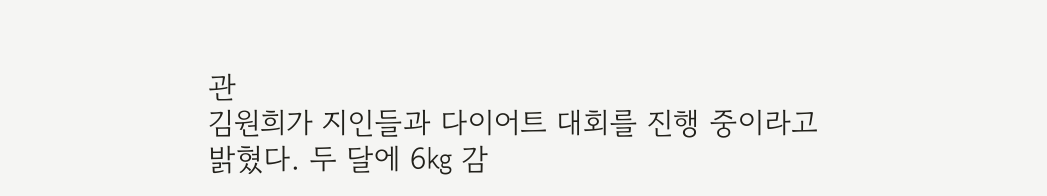관
김원희가 지인들과 다이어트 대회를 진행 중이라고 밝혔다. 두 달에 6㎏ 감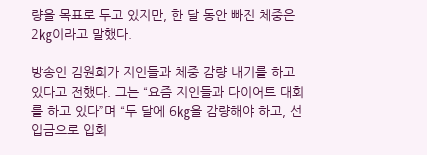량을 목표로 두고 있지만, 한 달 동안 빠진 체중은 2㎏이라고 말했다.

방송인 김원희가 지인들과 체중 감량 내기를 하고 있다고 전했다. 그는 “요즘 지인들과 다이어트 대회를 하고 있다”며 “두 달에 6㎏을 감량해야 하고, 선입금으로 입회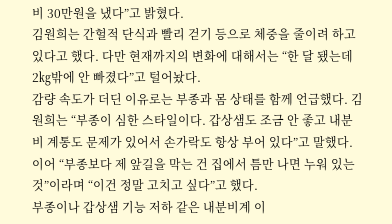비 30만원을 냈다”고 밝혔다.
김원희는 간헐적 단식과 빨리 걷기 등으로 체중을 줄이려 하고 있다고 했다. 다만 현재까지의 변화에 대해서는 “한 달 됐는데 2㎏밖에 안 빠졌다”고 털어놨다.
감량 속도가 더딘 이유로는 부종과 몸 상태를 함께 언급했다. 김원희는 “부종이 심한 스타일이다. 갑상샘도 조금 안 좋고 내분비 계통도 문제가 있어서 손가락도 항상 부어 있다”고 말했다. 이어 “부종보다 제 앞길을 막는 건 집에서 틈만 나면 누워 있는 것”이라며 “이건 정말 고치고 싶다”고 했다.
부종이나 갑상샘 기능 저하 같은 내분비계 이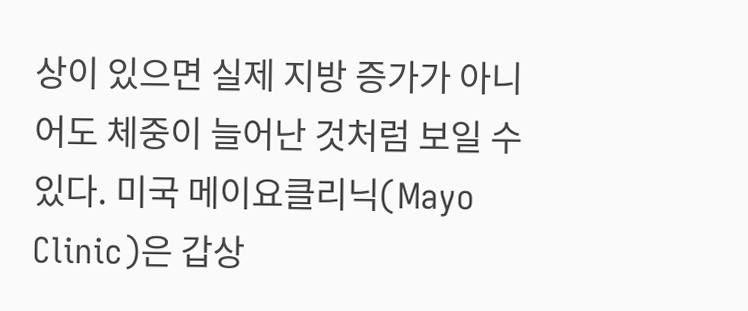상이 있으면 실제 지방 증가가 아니어도 체중이 늘어난 것처럼 보일 수 있다. 미국 메이요클리닉(Mayo Clinic)은 갑상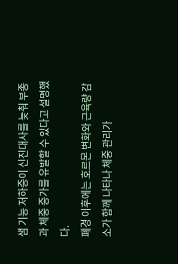샘 기능 저하증이 신진대사를 늦춰 부종과 체중 증가를 유발할 수 있다고 설명했다.
폐경 이후에는 호르몬 변화와 근육량 감소가 함께 나타나 체중 관리가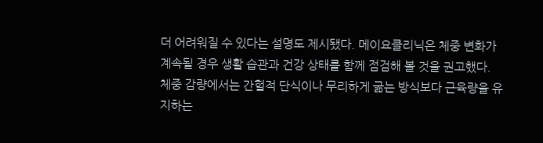더 어려워질 수 있다는 설명도 제시됐다. 메이요클리닉은 체중 변화가 계속될 경우 생활 습관과 건강 상태를 함께 점검해 볼 것을 권고했다.
체중 감량에서는 간헐적 단식이나 무리하게 굶는 방식보다 근육량을 유지하는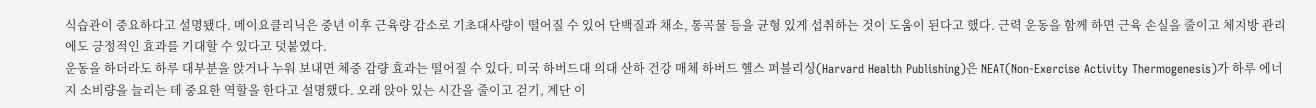식습관이 중요하다고 설명됐다. 메이요클리닉은 중년 이후 근육량 감소로 기초대사량이 떨어질 수 있어 단백질과 채소, 통곡물 등을 균형 있게 섭취하는 것이 도움이 된다고 했다. 근력 운동을 함께 하면 근육 손실을 줄이고 체지방 관리에도 긍정적인 효과를 기대할 수 있다고 덧붙였다.
운동을 하더라도 하루 대부분을 앉거나 누워 보내면 체중 감량 효과는 떨어질 수 있다. 미국 하버드대 의대 산하 건강 매체 하버드 헬스 퍼블리싱(Harvard Health Publishing)은 NEAT(Non-Exercise Activity Thermogenesis)가 하루 에너지 소비량을 늘리는 데 중요한 역할을 한다고 설명했다. 오래 앉아 있는 시간을 줄이고 걷기, 계단 이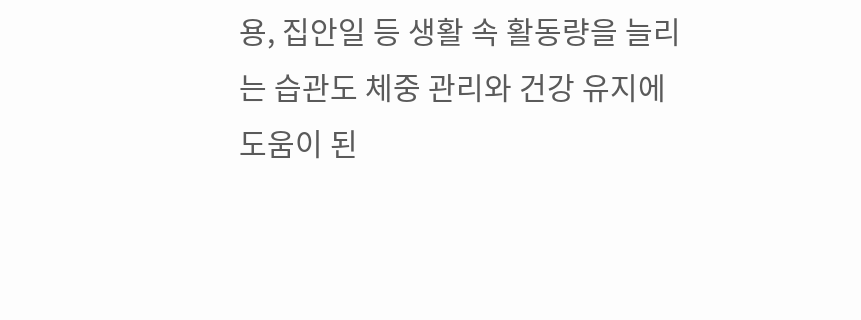용, 집안일 등 생활 속 활동량을 늘리는 습관도 체중 관리와 건강 유지에 도움이 된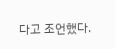다고 조언했다.